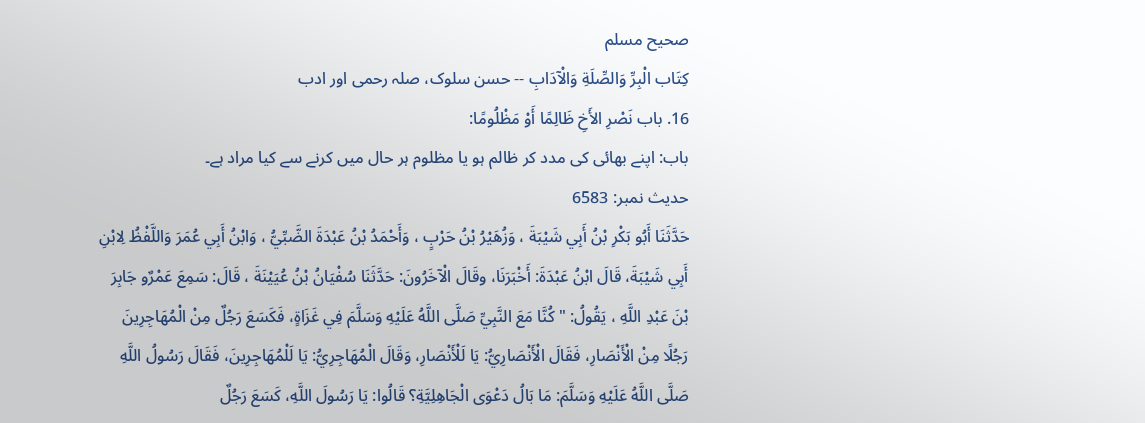صحيح مسلم
كِتَاب الْبِرِّ وَالصِّلَةِ وَالْآدَابِ -- حسن سلوک، صلہ رحمی اور ادب
16. باب نَصْرِ الأَخِ ظَالِمًا أَوْ مَظْلُومًا:
باب: اپنے بھائی کی مدد کر ظالم ہو یا مظلوم ہر حال میں کرنے سے کیا مراد ہے۔
حدیث نمبر: 6583
حَدَّثَنَا أَبُو بَكْرِ بْنُ أَبِي شَيْبَةَ ، وَزُهَيْرُ بْنُ حَرْبٍ ، وَأَحْمَدُ بْنُ عَبْدَةَ الضَّبِّيُّ ، وَابْنُ أَبِي عُمَرَ وَاللَّفْظُ لِابْنِ أَبِي شَيْبَةَ، قَالَ ابْنُ عَبْدَةَ: أَخْبَرَنَا، وقَالَ الْآخَرُونَ: حَدَّثَنَا سُفْيَانُ بْنُ عُيَيْنَةَ ، قَالَ: سَمِعَ عَمْرٌو جَابِرَ بْنَ عَبْدِ اللَّهِ ، يَقُولُ: " كُنَّا مَعَ النَّبِيِّ صَلَّى اللَّهُ عَلَيْهِ وَسَلَّمَ فِي غَزَاةٍ، فَكَسَعَ رَجُلٌ مِنْ الْمُهَاجِرِينَ رَجُلًا مِنْ الْأَنْصَارِ، فَقَالَ الْأَنْصَارِيُّ: يَا لَلْأَنْصَارِ، وَقَالَ الْمُهَاجِرِيُّ: يَا لَلْمُهَاجِرِينَ، فَقَالَ رَسُولُ اللَّهِ صَلَّى اللَّهُ عَلَيْهِ وَسَلَّمَ: مَا بَالُ دَعْوَى الْجَاهِلِيَّةِ؟ قَالُوا: يَا رَسُولَ اللَّهِ، كَسَعَ رَجُلٌ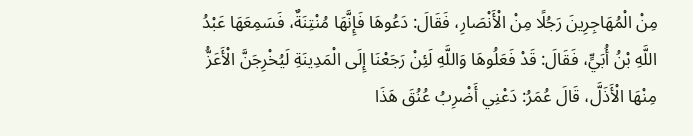مِنْ الْمُهَاجِرِينَ رَجُلًا مِنْ الْأَنْصَارِ، فَقَالَ: دَعُوهَا فَإِنَّهَا مُنْتِنَةٌ، فَسَمِعَهَا عَبْدُ اللَّهِ بْنُ أُبَيٍّ، فَقَالَ: قَدْ فَعَلُوهَا وَاللَّهِ لَئِنْ رَجَعْنَا إِلَى الْمَدِينَةِ لَيُخْرِجَنَّ الْأَعَزُّ مِنْهَا الْأَذَلَّ، قَالَ عُمَرُ: دَعْنِي أَضْرِبُ عُنُقَ هَذَا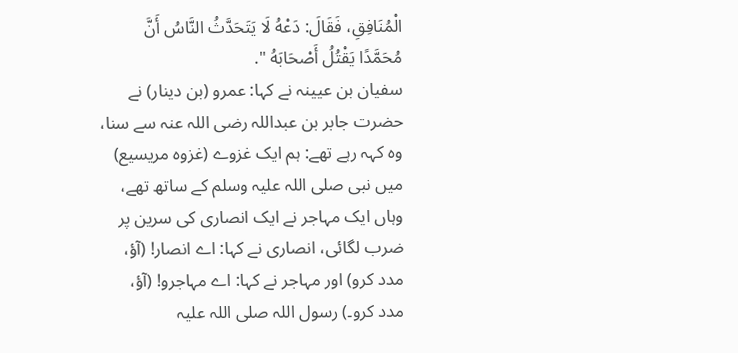الْمُنَافِقِ، فَقَالَ: دَعْهُ لَا يَتَحَدَّثُ النَّاسُ أَنَّ مُحَمَّدًا يَقْتُلُ أَصْحَابَهُ ".
سفیان بن عیینہ نے کہا: عمرو (بن دینار) نے حضرت جابر بن عبداللہ رضی اللہ عنہ سے سنا، وہ کہہ رہے تھے: ہم ایک غزوے (غزوہ مریسیع) میں نبی صلی اللہ علیہ وسلم کے ساتھ تھے، وہاں ایک مہاجر نے ایک انصاری کی سرین پر ضرب لگائی، انصاری نے کہا: اے انصار! (آؤ، مدد کرو) اور مہاجر نے کہا: اے مہاجرو! (آؤ، مدد کرو۔) رسول اللہ صلی اللہ علیہ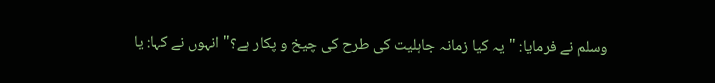وسلم نے فرمایا: "یہ کیا زمانہ جاہلیت کی طرح کی چیخ و پکار ہے؟" انہوں نے کہا: یا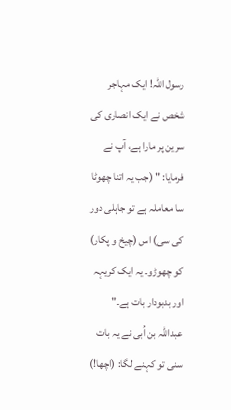رسول اللہ! ایک مہاجر شخص نے ایک انصاری کی سرین پر مارا ہے، آپ نے فرمایا: " (جب یہ اتنا چھوٹا سا معاملہ ہے تو جاہلی دور کی سی) اس (چیخ و پکار) کو چھوڑو۔ یہ ایک کریہہ اور بدبودار بات ہے۔" عبداللہ بن اُبی نے یہ بات سنی تو کہنے لگا: (اچھا!)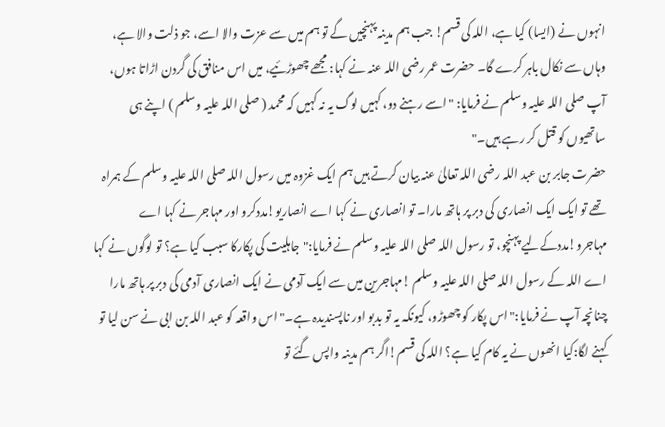انہوں نے (ایسا) کیا ہے، اللہ کی قسم! جب ہم مدینہ پہنچیں گے تو ہم میں سے عزت والا اسے، جو ذلت والا ہے، وہاں سے نکال باہر کرے گا۔ حضرت عمر رضی اللہ عنہ نے کہا: مجھے چھوڑئیے، میں اس منافق کی گردن اڑاتا ہوں، آپ صلی اللہ علیہ وسلم نے فرمایا: "اسے رہنے دو، کہیں لوگ یہ نہ کہیں کہ محمد ( صلی اللہ علیہ وسلم ) اپنے ہی ساتھیوں کو قتل کر رہے ہیں۔"
حضرت جابر بن عبد اللہ رضی اللہ تعالیٰ عنہ بیان کرتے ہیں ہم ایک غزوہ میں رسول اللہ صلی اللہ علیہ وسلم کے ہمراہ تھے تو ایک ایک انصاری کی دبر پر ہاتھ مارا۔ تو انصاری نے کہا اے انصاریو!مددکرو اور مہاجر نے کہا اے مہاجرو!مددکےلیے پہنچو، تو رسول اللہ صلی اللہ علیہ وسلم نے فرمایا:"جاہلیت کی پکارکا سبب کیا ہے؟ تو لوگوں نے کہا اے اللہ کے رسول اللہ صلی اللہ علیہ وسلم !مہاجرین میں سے ایک آدمی نے ایک انصاری آدمی کی دبر پر ہاتھ مارا چنانچہ آپ نے فرمایا:"اس پکار کو چھوڑو، کیونکہ یہ تو بدبو اور ناپسندیدہ ہے۔"اس واقعہ کو عبد اللہ بن ابی نے سن لیا تو کہنے لگا:کیا انھوں نے یہ کام کیا ہے؟ اللہ کی قسم!اگر ہم مدینہ واپس گئے تو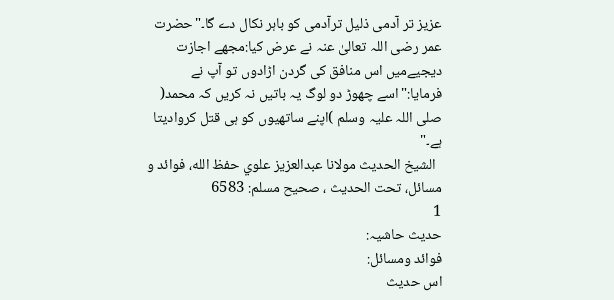عزیز تر آدمی ذلیل ترآدمی کو باہر نکال دے گا۔"حضرت عمر رضی اللہ تعالیٰ عنہ نے عرض کیا:مجھے اجازت دیجیےمیں اس منافق کی گردن اڑادوں تو آپ نے فرمایا:"اسے چھوڑ دو لوگ یہ باتیں نہ کریں کہ محمد( صلی اللہ علیہ وسلم )اپنے ساتھیوں کو ہی قتل کروادیتا ہے۔"
  الشيخ الحديث مولانا عبدالعزيز علوي حفظ الله، فوائد و مسائل، تحت الحديث ، صحيح مسلم: 6583
1
حدیث حاشیہ:
فوائد ومسائل:
اس حدیث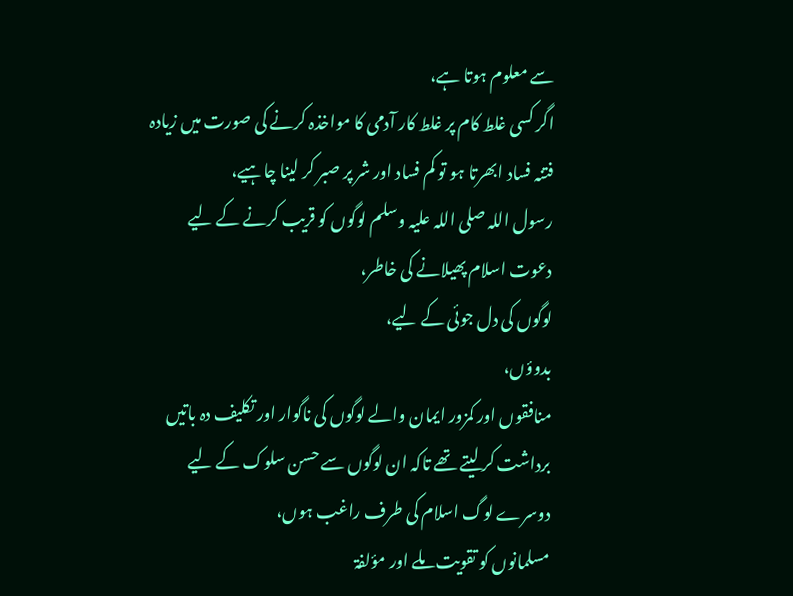سے معلوم ہوتا ہے،
اگر کسی غلط کام پر غلط کار آدمی کا مواخذہ کرنے کی صورت میں زیادہ فتنہ فساد ابھرتا ہو تو کم فساد اور شر پر صبر کر لینا چاہیے،
رسول اللہ صلی اللہ علیہ وسلم لوگوں کو قریب کرنے کے لیے دعوت اسلام پھیلانے کی خاطر،
لوگوں کی دل جوئی کے لیے،
بدوؤں،
منافقوں اور کمزور ایمان والے لوگوں کی ناگوار اور تکلیف دہ باتیں برداشت کر لیتے تھے تاکہ ان لوگوں سے حسن سلوک کے لیے دوسرے لوگ اسلام کی طرف راغب ہوں،
مسلمانوں کو تقویت ملے اور مؤلفۃ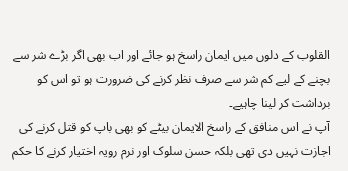القلوب کے دلوں میں ایمان راسخ ہو جائے اور اب بھی اگر بڑے شر سے بچنے کے لیے کم شر سے صرف نظر کرنے کی ضرورت ہو تو اس کو برداشت کر لینا چاہیے۔
آپ نے اس منافق کے راسخ الایمان بیٹے کو بھی باپ کو قتل کرنے کی اجازت نہیں دی تھی بلکہ حسن سلوک اور نرم رویہ اختیار کرنے کا حکم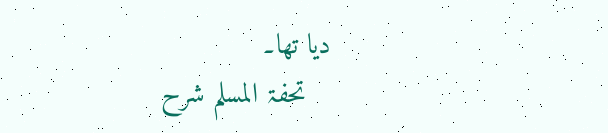دیا تھا۔
   تحفۃ المسلم شرح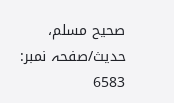صحیح مسلم، حدیث/صفحہ نمبر: 6583